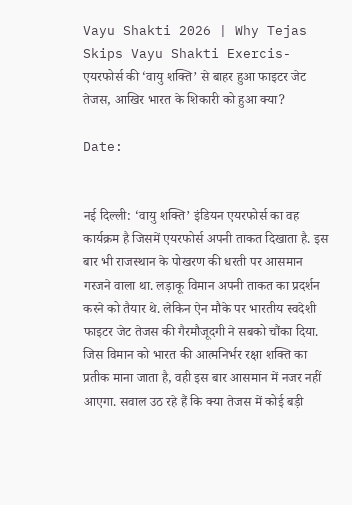Vayu Shakti 2026 | Why Tejas Skips Vayu Shakti Exercis- एयरफोर्स की ‘वायु शक्ति’ से बाहर हुआ फाइटर जेट तेजस, आखिर भारत के शिकारी को हुआ क्या?

Date:


नई दिल्ली: ‘वायु शक्ति’ इंडियन एयरफोर्स का वह कार्यक्रम है जिसमें एयरफोर्स अपनी ताकत दिखाता है. इस बार भी राजस्थान के पोखरण की धरती पर आसमान गरजने वाला था. लड़ाकू विमान अपनी ताकत का प्रदर्शन करने को तैयार थे. लेकिन ऐन मौके पर भारतीय स्वदेशी फाइटर जेट तेजस की गैरमौजूदगी ने सबको चौंका दिया. जिस विमान को भारत की आत्मनिर्भर रक्षा शक्ति का प्रतीक माना जाता है, वही इस बार आसमान में नजर नहीं आएगा. सवाल उठ रहे हैं कि क्या तेजस में कोई बड़ी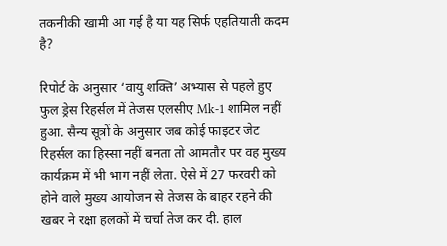तकनीकी खामी आ गई है या यह सिर्फ एहतियाती कदम है?

रिपोर्ट के अनुसार ‘वायु शक्ति’ अभ्यास से पहले हुए फुल ड्रेस रिहर्सल में तेजस एलसीए Mk-1 शामिल नहीं हुआ. सैन्य सूत्रों के अनुसार जब कोई फाइटर जेट रिहर्सल का हिस्सा नहीं बनता तो आमतौर पर वह मुख्य कार्यक्रम में भी भाग नहीं लेता. ऐसे में 27 फरवरी को होने वाले मुख्य आयोजन से तेजस के बाहर रहने की खबर ने रक्षा हलकों में चर्चा तेज कर दी. हाल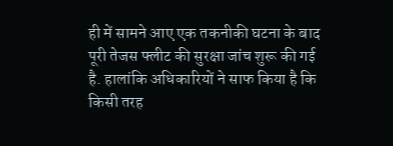ही में सामने आए एक तकनीकी घटना के बाद पूरी तेजस फ्लीट की सुरक्षा जांच शुरू की गई है. हालांकि अधिकारियों ने साफ किया है कि किसी तरह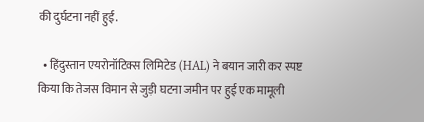की दुर्घटना नहीं हुई.

  • हिंदुस्तान एयरोनॉटिक्स लिमिटेड (HAL) ने बयान जारी कर स्पष्ट किया कि तेजस विमान से जुड़ी घटना जमीन पर हुई एक मामूली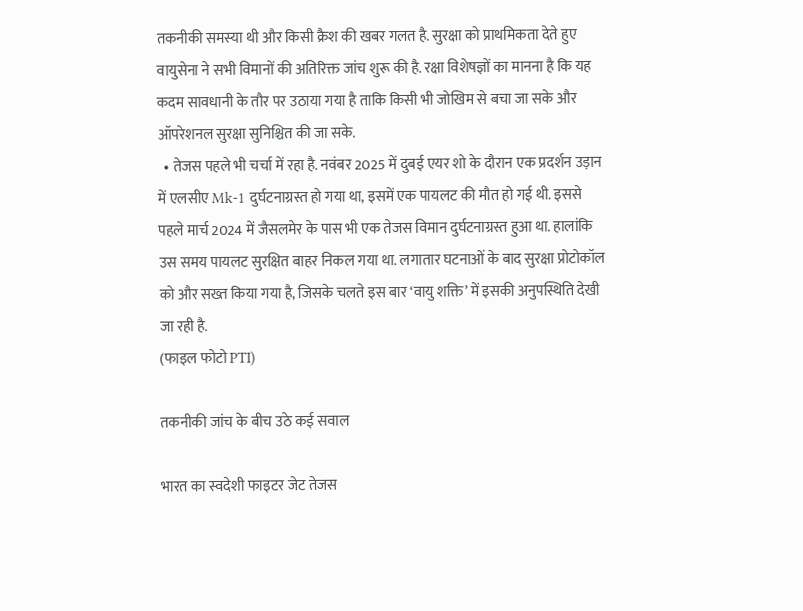तकनीकी समस्या थी और किसी क्रैश की खबर गलत है. सुरक्षा को प्राथमिकता देते हुए वायुसेना ने सभी विमानों की अतिरिक्त जांच शुरू की है. रक्षा विशेषज्ञों का मानना है कि यह कदम सावधानी के तौर पर उठाया गया है ताकि किसी भी जोखिम से बचा जा सके और ऑपरेशनल सुरक्षा सुनिश्चित की जा सके.
  • तेजस पहले भी चर्चा में रहा है. नवंबर 2025 में दुबई एयर शो के दौरान एक प्रदर्शन उड़ान में एलसीए Mk-1 दुर्घटनाग्रस्त हो गया था, इसमें एक पायलट की मौत हो गई थी. इससे पहले मार्च 2024 में जैसलमेर के पास भी एक तेजस विमान दुर्घटनाग्रस्त हुआ था. हालांकि उस समय पायलट सुरक्षित बाहर निकल गया था. लगातार घटनाओं के बाद सुरक्षा प्रोटोकॉल को और सख्त किया गया है, जिसके चलते इस बार ‘वायु शक्ति’ में इसकी अनुपस्थिति देखी जा रही है.
(फाइल फोटो PTI)

तकनीकी जांच के बीच उठे कई सवाल

भारत का स्वदेशी फाइटर जेट तेजस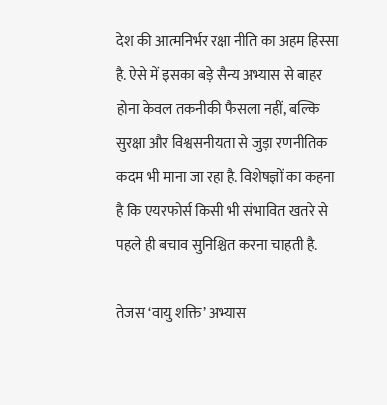देश की आत्मनिर्भर रक्षा नीति का अहम हिस्सा है. ऐसे में इसका बड़े सैन्य अभ्यास से बाहर होना केवल तकनीकी फैसला नहीं, बल्कि सुरक्षा और विश्वसनीयता से जुड़ा रणनीतिक कदम भी माना जा रहा है. विशेषज्ञों का कहना है कि एयरफोर्स किसी भी संभावित खतरे से पहले ही बचाव सुनिश्चित करना चाहती है.

तेजस ‘वायु शक्ति’ अभ्यास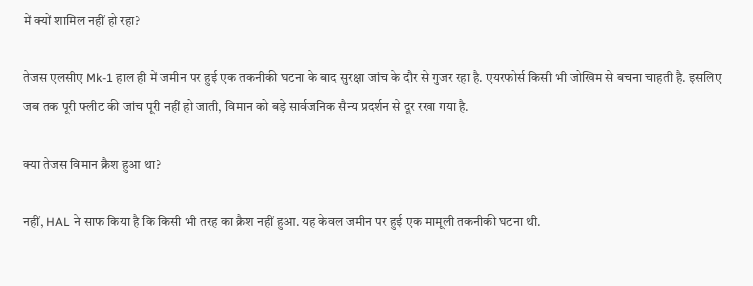में क्यों शामिल नहीं हो रहा?

तेजस एलसीए Mk-1 हाल ही में जमीन पर हुई एक तकनीकी घटना के बाद सुरक्षा जांच के दौर से गुजर रहा है. एयरफोर्स किसी भी जोखिम से बचना चाहती है. इसलिए जब तक पूरी फ्लीट की जांच पूरी नहीं हो जाती, विमान को बड़े सार्वजनिक सैन्य प्रदर्शन से दूर रखा गया है.

क्या तेजस विमान क्रैश हुआ था?

नहीं, HAL ने साफ किया है कि किसी भी तरह का क्रैश नहीं हुआ. यह केवल जमीन पर हुई एक मामूली तकनीकी घटना थी.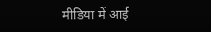मीडिया में आई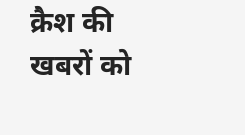क्रैश की खबरों को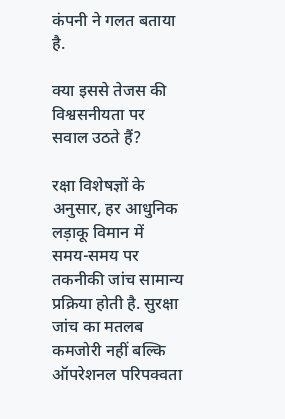कंपनी ने गलत बताया है.

क्या इससे तेजस की विश्वसनीयता पर सवाल उठते हैं?

रक्षा विशेषज्ञों के अनुसार, हर आधुनिक लड़ाकू विमान में समय-समय पर तकनीकी जांच सामान्य प्रक्रिया होती है. सुरक्षा जांच का मतलब कमजोरी नहीं बल्कि ऑपरेशनल परिपक्वता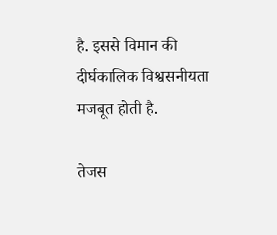है. इससे विमान की दीर्घकालिक विश्वसनीयता मजबूत होती है.

तेजस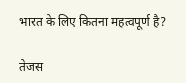भारत के लिए कितना महत्वपूर्ण है?

तेजस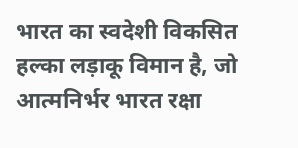भारत का स्वदेशी विकसित हल्का लड़ाकू विमान है, जो आत्मनिर्भर भारत रक्षा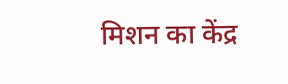मिशन का केंद्र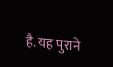है. यह पुराने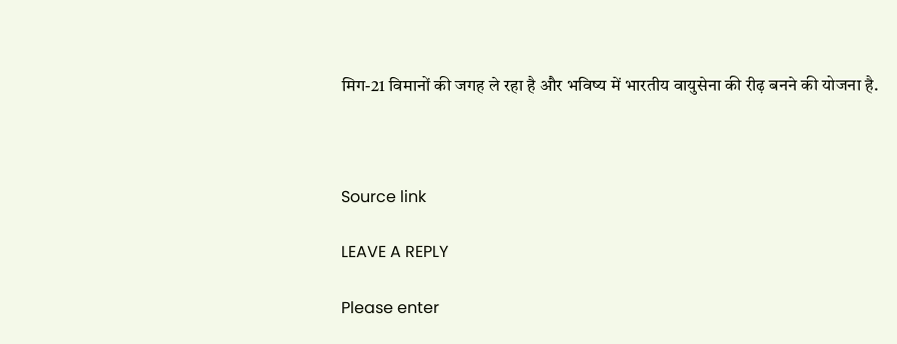मिग-21 विमानों की जगह ले रहा है और भविष्य में भारतीय वायुसेना की रीढ़ बनने की योजना है.



Source link

LEAVE A REPLY

Please enter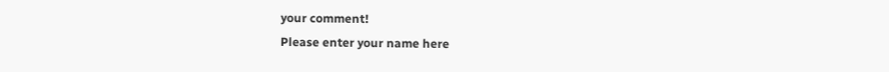your comment!
Please enter your name here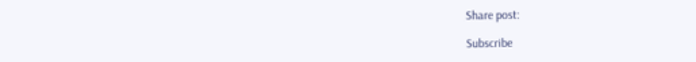Share post:

Subscribe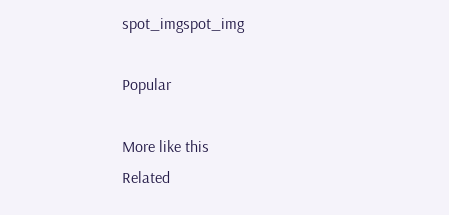spot_imgspot_img

Popular

More like this
Related